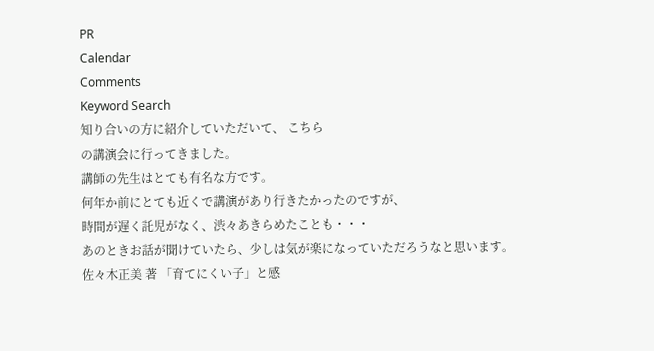PR
Calendar
Comments
Keyword Search
知り合いの方に紹介していただいて、 こちら
の講演会に行ってきました。
講師の先生はとても有名な方です。
何年か前にとても近くで講演があり行きたかったのですが、
時間が遅く託児がなく、渋々あきらめたことも・・・
あのときお話が聞けていたら、少しは気が楽になっていただろうなと思います。
佐々木正美 著 「育てにくい子」と感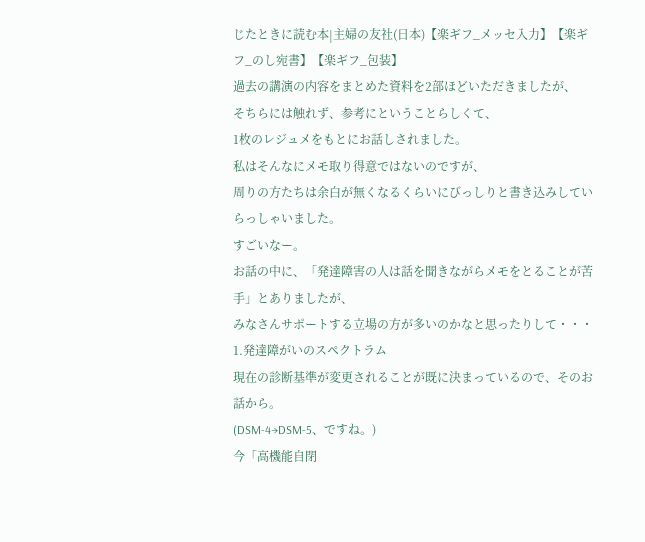じたときに読む本|主婦の友社(日本)【楽ギフ_メッセ入力】【楽ギフ_のし宛書】【楽ギフ_包装】
過去の講演の内容をまとめた資料を2部ほどいただきましたが、
そちらには触れず、参考にということらしくて、
1枚のレジュメをもとにお話しされました。
私はそんなにメモ取り得意ではないのですが、
周りの方たちは余白が無くなるくらいにびっしりと書き込みしていらっしゃいました。
すごいなー。
お話の中に、「発達障害の人は話を聞きながらメモをとることが苦手」とありましたが、
みなさんサポートする立場の方が多いのかなと思ったりして・・・
1.発達障がいのスペクトラム
現在の診断基準が変更されることが既に決まっているので、そのお話から。
(DSM-4→DSM-5、ですね。)
今「高機能自閉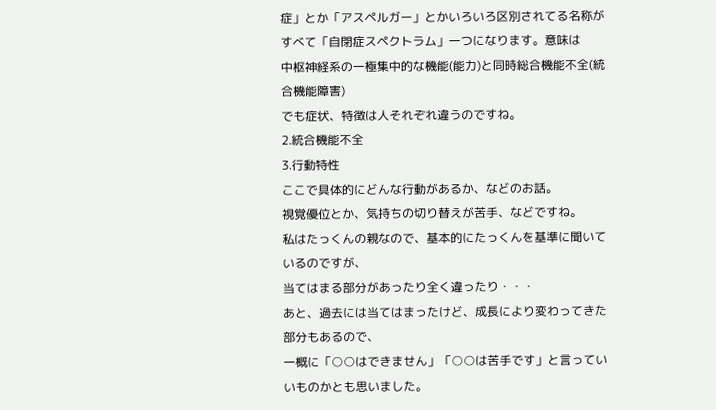症」とか「アスペルガー」とかいろいろ区別されてる名称が
すべて「自閉症スペクトラム」一つになります。意味は
中枢神経系の一極集中的な機能(能力)と同時総合機能不全(統合機能障害)
でも症状、特徴は人それぞれ違うのですね。
2.統合機能不全
3.行動特性
ここで具体的にどんな行動があるか、などのお話。
視覚優位とか、気持ちの切り替えが苦手、などですね。
私はたっくんの親なので、基本的にたっくんを基準に聞いているのですが、
当てはまる部分があったり全く違ったり・・・
あと、過去には当てはまったけど、成長により変わってきた部分もあるので、
一概に「○○はできません」「○○は苦手です」と言っていいものかとも思いました。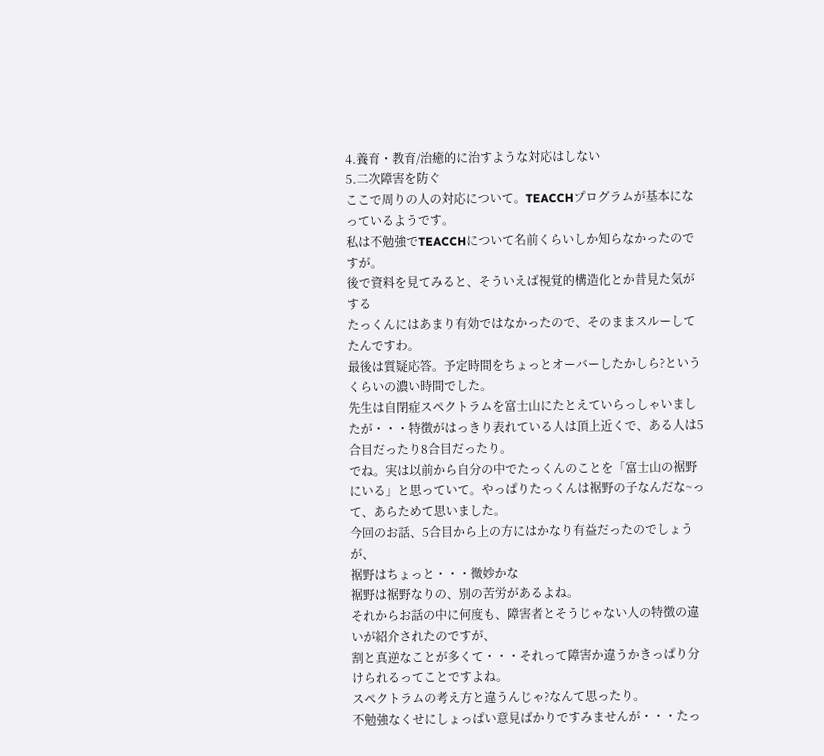4.養育・教育/治癒的に治すような対応はしない
5.二次障害を防ぐ
ここで周りの人の対応について。TEACCHプログラムが基本になっているようです。
私は不勉強でTEACCHについて名前くらいしか知らなかったのですが。
後で資料を見てみると、そういえば視覚的構造化とか昔見た気がする
たっくんにはあまり有効ではなかったので、そのままスルーしてたんですわ。
最後は質疑応答。予定時間をちょっとオーバーしたかしら?というくらいの濃い時間でした。
先生は自閉症スペクトラムを富士山にたとえていらっしゃいましたが・・・特徴がはっきり表れている人は頂上近くで、ある人は5合目だったり8合目だったり。
でね。実は以前から自分の中でたっくんのことを「富士山の裾野にいる」と思っていて。やっぱりたっくんは裾野の子なんだな~って、あらためて思いました。
今回のお話、5合目から上の方にはかなり有益だったのでしょうが、
裾野はちょっと・・・微妙かな
裾野は裾野なりの、別の苦労があるよね。
それからお話の中に何度も、障害者とそうじゃない人の特徴の違いが紹介されたのですが、
割と真逆なことが多くて・・・それって障害か違うかきっぱり分けられるってことですよね。
スペクトラムの考え方と違うんじゃ?なんて思ったり。
不勉強なくせにしょっぱい意見ばかりですみませんが・・・たっ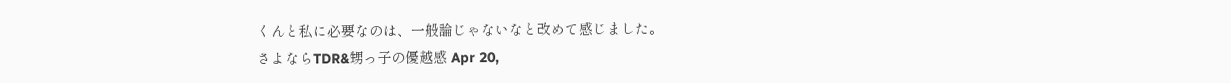くんと私に必要なのは、一般論じゃないなと改めて感じました。
さよならTDR&甥っ子の優越感 Apr 20,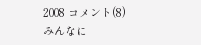2008 コメント(8)
みんなに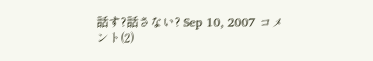話す?話さない? Sep 10, 2007 コメント(2)